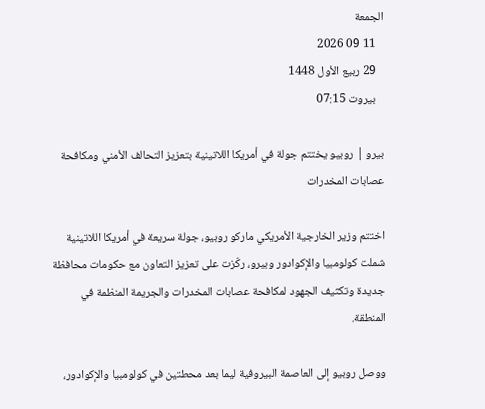الجمعة
   11 09 2026
   29 ربيع الأول 1448
   بيروت 07:15

بيرو | روبيو يختتم جولة في أمريكا اللاتينية بتعزيز التحالف الأمني ومكافحة عصابات المخدرات

اختتم وزير الخارجية الأمريكي ماركو روبيو، جولة سريعة في أمريكا اللاتينية شملت كولومبيا والإكوادور وبيرو، ركّزت على تعزيز التعاون مع حكومات محافظة جديدة وتكثيف الجهود لمكافحة عصابات المخدرات والجريمة المنظمة في المنطقة.

ووصل روبيو إلى العاصمة البيروفية ليما بعد محطتين في كولومبيا والإكوادور،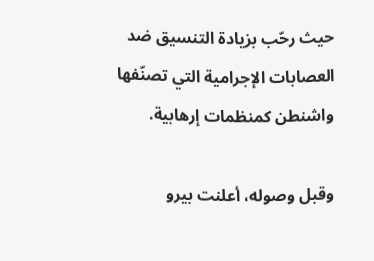حيث رحّب بزيادة التنسيق ضد العصابات الإجرامية التي تصنّفها واشنطن كمنظمات إرهابية.

وقبل وصوله، أعلنت بيرو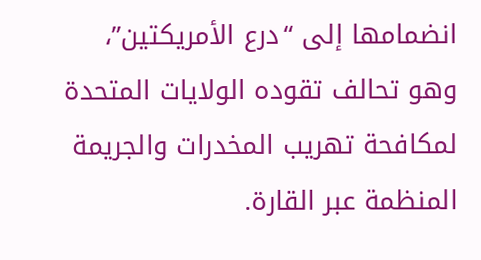انضمامها إلى “درع الأمريكتين”، وهو تحالف تقوده الولايات المتحدة لمكافحة تهريب المخدرات والجريمة المنظمة عبر القارة.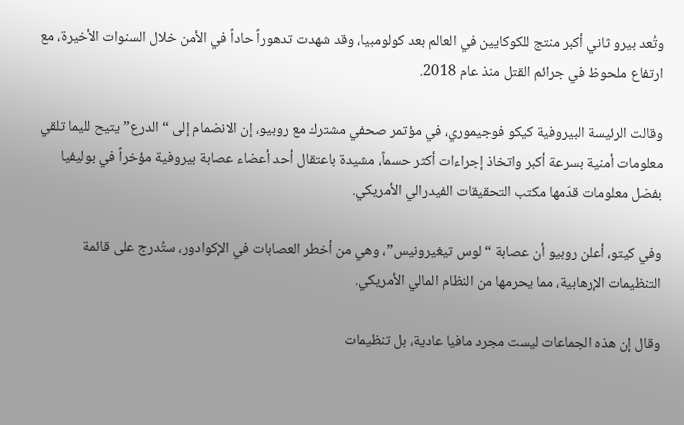وتُعد بيرو ثاني أكبر منتج للكوكايين في العالم بعد كولومبيا، وقد شهدت تدهوراً حاداً في الأمن خلال السنوات الأخيرة، مع ارتفاع ملحوظ في جرائم القتل منذ عام 2018.

وقالت الرئيسة البيروفية كيكو فوجيموري، في مؤتمر صحفي مشترك مع روبيو، إن الانضمام إلى “الدرع” يتيح لليما تلقي معلومات أمنية بسرعة أكبر واتخاذ إجراءات أكثر حسماً، مشيدة باعتقال أحد أعضاء عصابة بيروفية مؤخراً في بوليفيا بفضل معلومات قدّمها مكتب التحقيقات الفيدرالي الأمريكي.

وفي كيتو، أعلن روبيو أن عصابة “لوس تيغيرونيس”، وهي من أخطر العصابات في الإكوادور، ستُدرج على قائمة التنظيمات الإرهابية، مما يحرمها من النظام المالي الأمريكي.

وقال إن هذه الجماعات ليست مجرد مافيا عادية، بل تنظيمات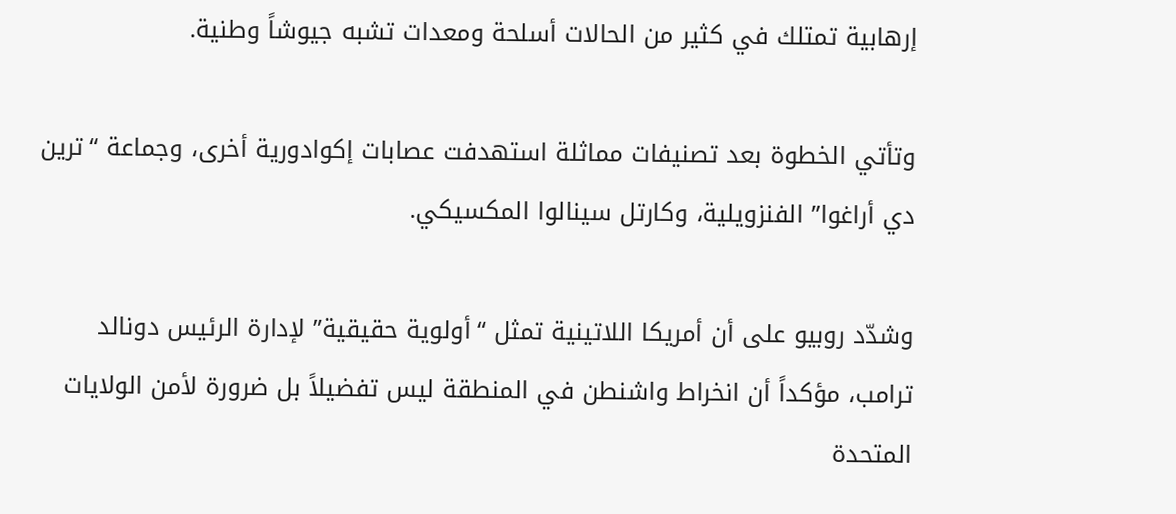إرهابية تمتلك في كثير من الحالات أسلحة ومعدات تشبه جيوشاً وطنية.

وتأتي الخطوة بعد تصنيفات مماثلة استهدفت عصابات إكوادورية أخرى، وجماعة “ترين دي أراغوا” الفنزويلية، وكارتل سينالوا المكسيكي.

وشدّد روبيو على أن أمريكا اللاتينية تمثل “أولوية حقيقية” لإدارة الرئيس دونالد ترامب، مؤكداً أن انخراط واشنطن في المنطقة ليس تفضيلاً بل ضرورة لأمن الولايات المتحدة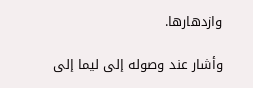وازدهارها.

وأشار عند وصوله إلى ليما إلى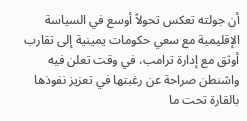أن جولته تعكس تحولاً أوسع في السياسة الإقليمية مع سعي حكومات يمينية إلى تقارب أوثق مع إدارة ترامب، في وقت تعلن فيه واشنطن صراحة عن رغبتها في تعزيز نفوذها بالقارة تحت ما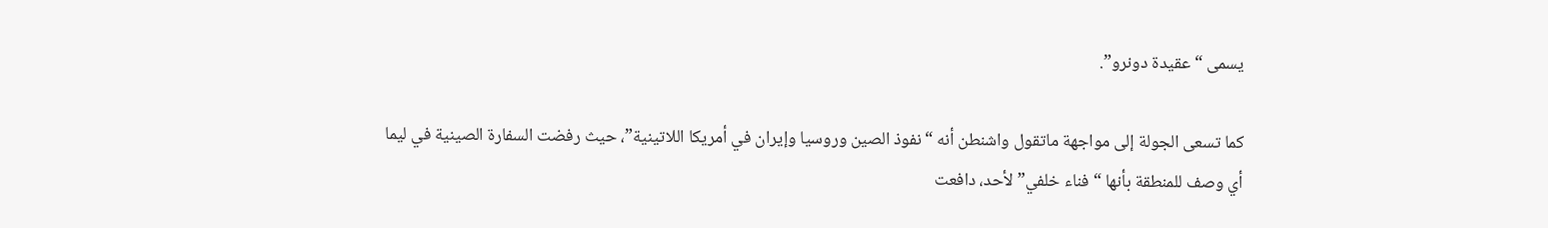يسمى “عقيدة دونرو”.

كما تسعى الجولة إلى مواجهة ماتقول واشنطن أنه “نفوذ الصين وروسيا وإيران في أمريكا اللاتينية”، حيث رفضت السفارة الصينية في ليما أي وصف للمنطقة بأنها “فناء خلفي” لأحد، دافعت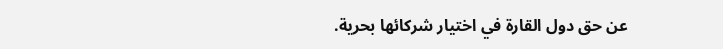عن حق دول القارة في اختيار شركائها بحرية.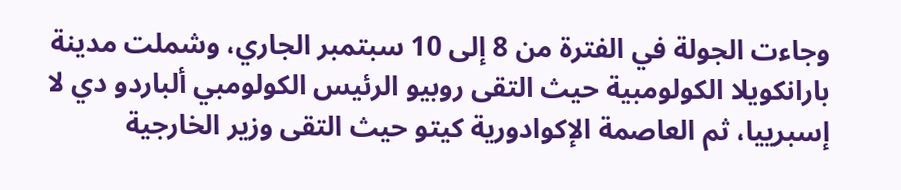وجاءت الجولة في الفترة من 8 إلى 10 سبتمبر الجاري، وشملت مدينة بارانكويلا الكولومبية حيث التقى روبيو الرئيس الكولومبي ألباردو دي لا إسبرييا، ثم العاصمة الإكوادورية كيتو حيث التقى وزير الخارجية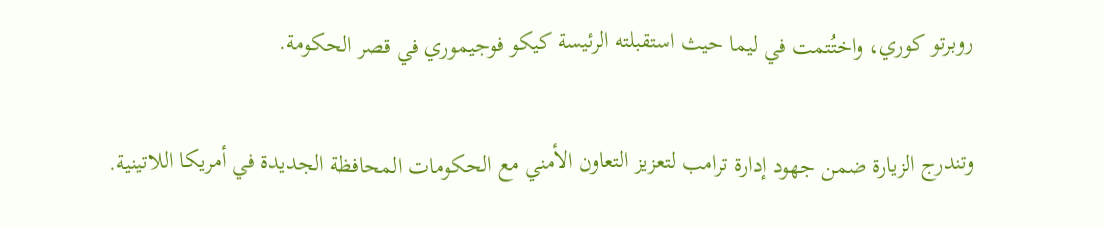روبرتو كوري، واختُتمت في ليما حيث استقبلته الرئيسة كيكو فوجيموري في قصر الحكومة.

وتندرج الزيارة ضمن جهود إدارة ترامب لتعزيز التعاون الأمني مع الحكومات المحافظة الجديدة في أمريكا اللاتينية.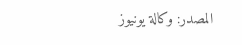المصدر: وكالة يونيوز